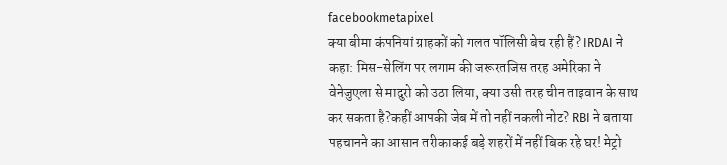facebookmetapixel
क्या बीमा कंपनियां ग्राहकों को गलत पॉलिसी बेच रही हैं? IRDAI ने कहा: मिस-सेलिंग पर लगाम की जरूरतजिस तरह अमेरिका ने वेनेजुएला से मादुरो को उठा लिया, क्या उसी तरह चीन ताइवान के साथ कर सकता है?कहीं आपकी जेब में तो नहीं नकली नोट? RBI ने बताया पहचानने का आसान तरीकाकई बड़े शहरों में नहीं बिक रहे घर! मेट्रो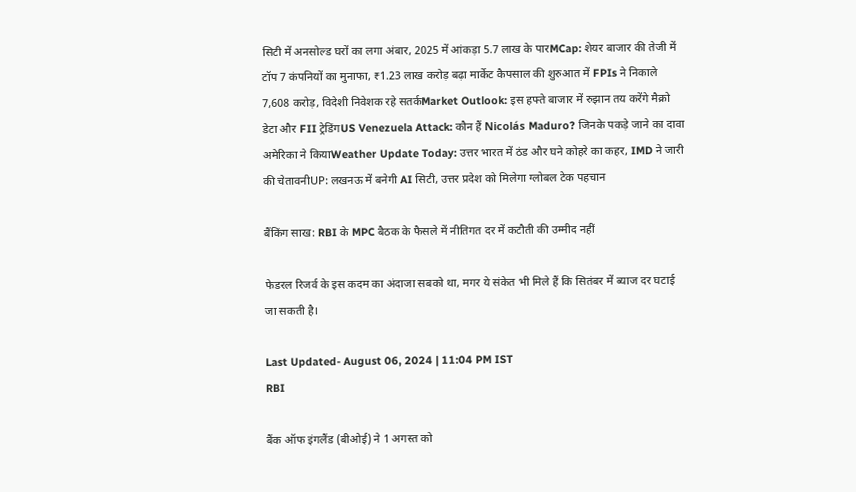सिटी में अनसोल्ड घरों का लगा अंबार, 2025 में आंकड़ा 5.7 लाख के पारMCap: शेयर बाजार की तेजी में टॉप 7 कंपनियों का मुनाफा, ₹1.23 लाख करोड़ बढ़ा मार्केट कैपसाल की शुरुआत में FPIs ने निकाले 7,608 करोड़, विदेशी निवेशक रहे सतर्कMarket Outlook: इस हफ्ते बाजार में रुझान तय करेंगे मैक्रो डेटा और FII ट्रेडिंगUS Venezuela Attack: कौन हैं Nicolás Maduro? जिनके पकड़े जाने का दावा अमेरिका ने कियाWeather Update Today: उत्तर भारत में ठंड और घने कोहरे का कहर, IMD ने जारी की चेतावनीUP: लखनऊ में बनेगी AI सिटी, उत्तर प्रदेश को मिलेगा ग्लोबल टेक पहचान

बैंकिंग साख: RBI के MPC बैठक के फैसले में नीतिगत दर में कटौती की उम्मीद नहीं

फेडरल रिजर्व के इस कदम का अंदाजा सबको था, मगर ये संकेत भी मिले हैं कि सितंबर में ब्याज दर घटाई जा सकती है।

Last Updated- August 06, 2024 | 11:04 PM IST
RBI

बैंक ऑफ इंगलैंड (बीओई) ने 1 अगस्त को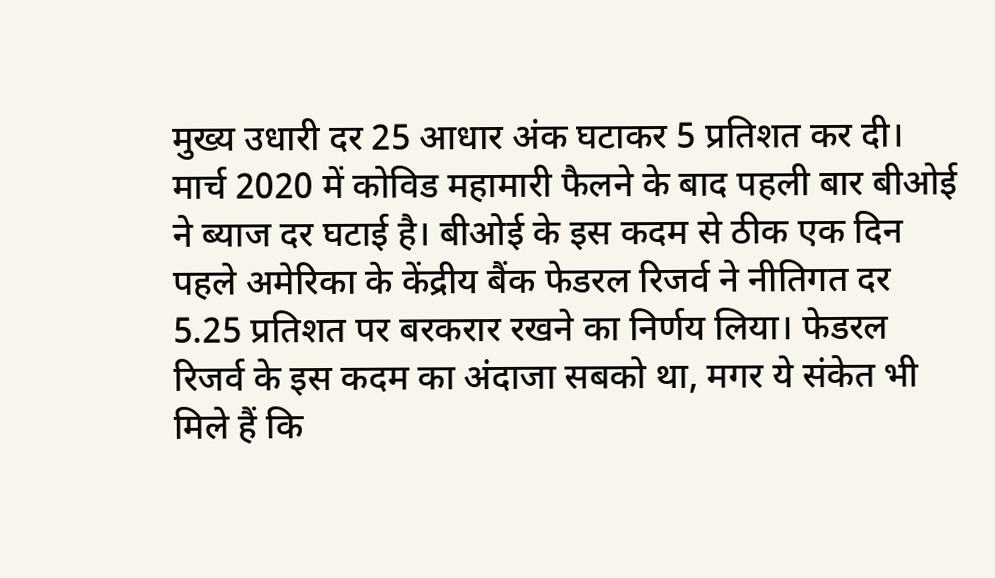मुख्य उधारी दर 25 आधार अंक घटाकर 5 प्रतिशत कर दी। मार्च 2020 में कोविड महामारी फैलने के बाद पहली बार बीओई ने ब्याज दर घटाई है। बीओई के इस कदम से ठीक एक दिन पहले अमेरिका के केंद्रीय बैंक फेडरल रिजर्व ने नीतिगत दर 5.25 प्रतिशत पर बरकरार रखने का निर्णय लिया। फेडरल रिजर्व के इस कदम का अंदाजा सबको था, मगर ये संकेत भी मिले हैं कि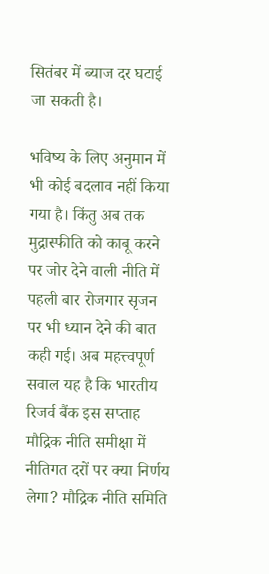सितंबर में ब्याज दर घटाई जा सकती है।

भविष्य के लिए अनुमान में भी कोई बदलाव नहीं किया गया है। किंतु अब तक मुद्रास्फीति को काबू करने पर जोर देने वाली नीति में पहली बार रोजगार सृजन पर भी ध्यान देने की बात कही गई। अब महत्त्वपूर्ण सवाल यह है कि भारतीय रिजर्व बैंक इस सप्ताह मौद्रिक नीति समीक्षा में नीतिगत दरों पर क्या निर्णय लेगा? मौद्रिक नीति समिति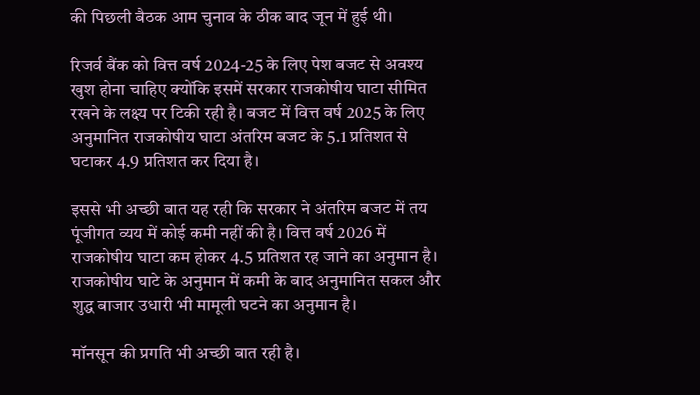की पिछली बैठक आम चुनाव के ठीक बाद जून में हुई थी।

रिजर्व बैंक को वित्त वर्ष 2024-25 के लिए पेश बजट से अवश्य खुश होना चाहिए क्योंकि इसमें सरकार राजकोषीय घाटा सीमित रखने के लक्ष्य पर टिकी रही है। बजट में वित्त वर्ष 2025 के लिए अनुमानित राजकोषीय घाटा अंतरिम बजट के 5.1 प्रतिशत से घटाकर 4.9 प्रतिशत कर दिया है।

इससे भी अच्छी बात यह रही कि सरकार ने अंतरिम बजट में तय पूंजीगत व्यय में कोई कमी नहीं की है। वित्त वर्ष 2026 में राजकोषीय घाटा कम होकर 4.5 प्रतिशत रह जाने का अनुमान है। राजकोषीय घाटे के अनुमान में कमी के बाद अनुमानित सकल और शुद्ध बाजार उधारी भी मामूली घटने का अनुमान है।

मॉनसून की प्रगति भी अच्छी बात रही है।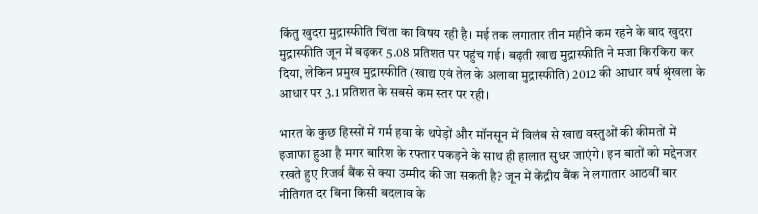किंतु खुदरा मुद्रास्फीति चिंता का विषय रही है। मई तक लगातार तीन महीने कम रहने के बाद खुदरा मुद्रास्फीति जून में बढ़कर 5.08 प्रतिशत पर पहुंच गई। बढ़ती खाद्य मुद्रास्फीति ने मजा किरकिरा कर दिया, लेकिन प्रमुख मुद्रास्फीति (खाद्य एवं तेल के अलावा मुद्रास्फीति) 2012 की आधार वर्ष श्रृंखला के आधार पर 3.1 प्रतिशत के सबसे कम स्तर पर रही।

भारत के कुछ हिस्सों में गर्म हवा के थपेड़ों और मॉनसून में विलंब से खाद्य वस्तुओं की कीमतों में इजाफा हुआ है मगर बारिश के रफ्तार पकड़ने के साथ ही हालात सुधर जाएंगे। इन बातों को मद्देनजर रखते हुए रिजर्व बैंक से क्या उम्मीद की जा सकती है? जून में केंद्रीय बैंक ने लगातार आठवीं बार नीतिगत दर बिना किसी बदलाव के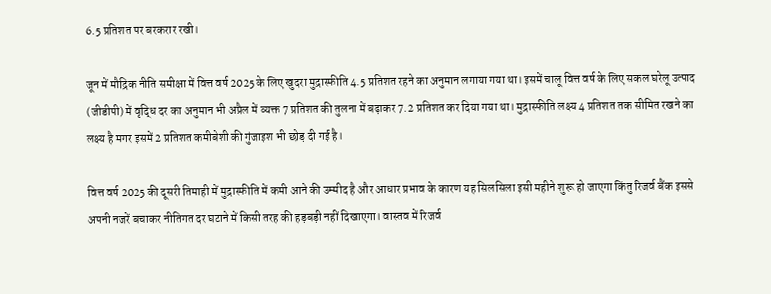6.5 प्रतिशत पर बरकरार रखी।

जून में मौद्रिक नीति समीक्षा में वित्त वर्ष 2025 के लिए खुदरा मुद्रास्फीति 4.5 प्रतिशत रहने का अनुमान लगाया गया था। इसमें चालू वित्त वर्ष के लिए सकल घरेलू उत्पाद (जीडीपी) में वृद्धि दर का अनुमान भी अप्रैल में व्यक्त 7 प्रतिशत की तुलना में बढ़ाकर 7.2 प्रतिशत कर दिया गया था। मुद्रास्फीति लक्ष्य 4 प्रतिशत तक सीमित रखने का लक्ष्य है मगर इसमें 2 प्रतिशत कमीबेशी की गुंजाइश भी छोड़ दी गई है।

वित्त वर्ष 2025 की दूसरी तिमाही में मुद्रास्फीति में कमी आने की उम्मीद है और आधार प्रभाव के कारण यह सिलसिला इसी महीने शुरू हो जाएगा किंतु रिजर्व बैंक इससे अपनी नजरें बचाकर नीतिगत दर घटाने में किसी तरह की हड़बड़ी नहीं दिखाएगा। वास्तव में रिजर्व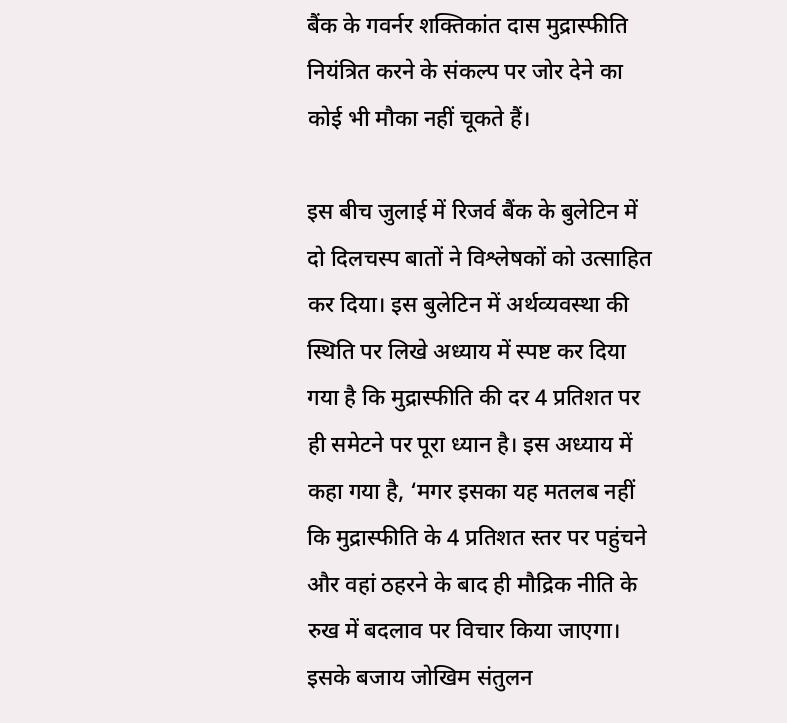बैंक के गवर्नर शक्तिकांत दास मुद्रास्फीति नियंत्रित करने के संकल्प पर जोर देने का कोई भी मौका नहीं चूकते हैं।

इस बीच जुलाई में रिजर्व बैंक के बुलेटिन में दो दिलचस्प बातों ने विश्लेषकों को उत्साहित कर दिया। इस बुलेटिन में अर्थव्यवस्था की स्थिति पर लिखे अध्याय में स्पष्ट कर दिया गया है कि मुद्रास्फीति की दर 4 प्रतिशत पर ही समेटने पर पूरा ध्यान है। इस अध्याय में कहा गया है, ‘मगर इसका यह मतलब नहीं कि मुद्रास्फीति के 4 प्रतिशत स्तर पर पहुंचने और वहां ठहरने के बाद ही मौद्रिक नीति के रुख में बदलाव पर विचार किया जाएगा। इसके बजाय जोखिम संतुलन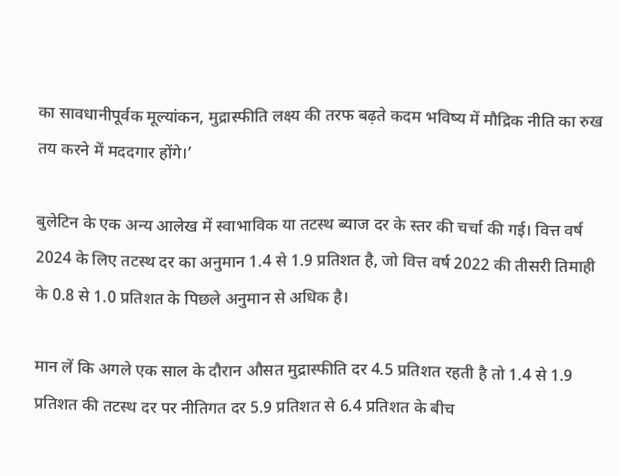का सावधानीपूर्वक मूल्यांकन, मुद्रास्फीति लक्ष्य की तरफ बढ़ते कदम भविष्य में मौद्रिक नीति का रुख तय करने में मददगार होंगे।’

बुलेटिन के एक अन्य आलेख में स्वाभाविक या तटस्थ ब्याज दर के स्तर की चर्चा की गई। वित्त वर्ष 2024 के लिए तटस्थ दर का अनुमान 1.4 से 1.9 प्रतिशत है, जो वित्त वर्ष 2022 की तीसरी तिमाही के 0.8 से 1.0 प्रतिशत के पिछले अनुमान से अधिक है।

मान लें कि अगले एक साल के दौरान औसत मुद्रास्फीति दर 4.5 प्रतिशत रहती है तो 1.4 से 1.9 प्रतिशत की तटस्थ दर पर नीतिगत दर 5.9 प्रतिशत से 6.4 प्रतिशत के बीच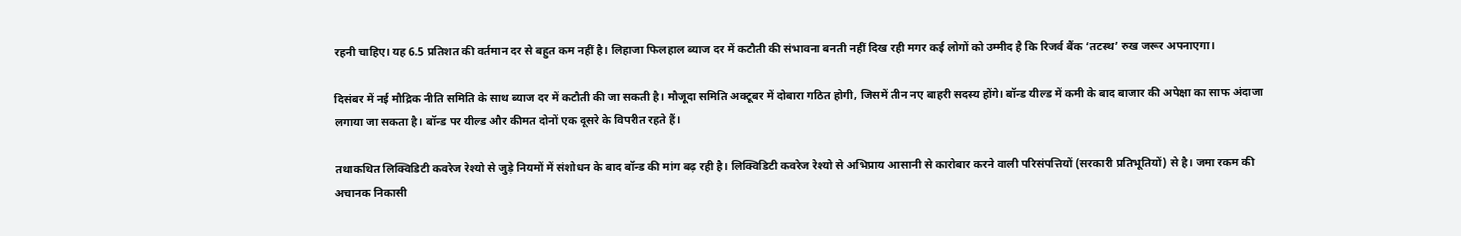रहनी चाहिए। यह 6.5 प्रतिशत की वर्तमान दर से बहुत कम नहीं है। लिहाजा फिलहाल ब्याज दर में कटौती की संभावना बनती नहीं दिख रही मगर कई लोगों को उम्मीद है कि रिजर्व बैंक ‘तटस्थ’ रुख जरूर अपनाएगा।

दिसंबर में नई मौद्रिक नीति समिति के साथ ब्याज दर में कटौती की जा सकती है। मौजूदा समिति अक्टूबर में दोबारा गठित होगी, जिसमें तीन नए बाहरी सदस्य होंगे। बॉन्ड यील्ड में कमी के बाद बाजार की अपेक्षा का साफ अंदाजा लगाया जा सकता है। बॉन्ड पर यील्ड और कीमत दोनों एक दूसरे के विपरीत रहते हैं।

तथाकथित लिक्विडिटी कवरेज रेश्यो से जुड़े नियमों में संशोधन के बाद बॉन्ड की मांग बढ़ रही है। लिक्विडिटी कवरेज रेश्यो से अभिप्राय आसानी से कारोबार करने वाली परिसंपत्तियों (सरकारी प्रतिभूतियों) से है। जमा रकम की अचानक निकासी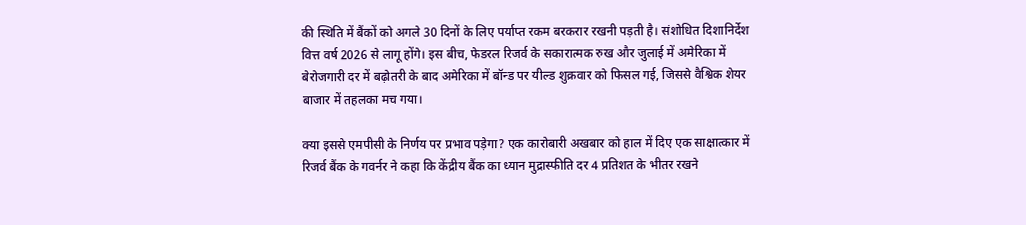की स्थिति में बैंकों को अगले 30 दिनों के लिए पर्याप्त रकम बरकरार रखनी पड़ती है। संशोधित दिशानिर्देश वित्त वर्ष 2026 से लागू होंगे। इस बीच, फेडरल रिजर्व के सकारात्मक रुख और जुलाई में अमेरिका में बेरोजगारी दर में बढ़ोतरी के बाद अमेरिका में बॉन्ड पर यील्ड शुक्रवार को फिसल गई, जिससे वैश्विक शेयर बाजार में तहलका मच गया।

क्या इससे एमपीसी के निर्णय पर प्रभाव पड़ेगा? एक कारोबारी अखबार को हाल में दिए एक साक्षात्कार में रिजर्व बैंक के गवर्नर ने कहा कि केंद्रीय बैंक का ध्यान मुद्रास्फीति दर 4 प्रतिशत के भीतर रखने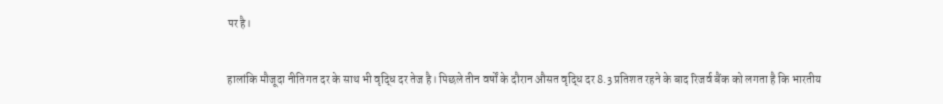पर है।

हालांकि मौजूदा नीतिगत दर के साथ भी वृद्धि दर तेज है। पिछले तीन वर्षों के दौरान औसत वृद्धि दर 8.3 प्रतिशत रहने के बाद रिजर्व बैंक को लगता है कि भारतीय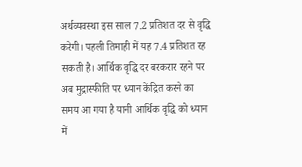अर्थव्यवस्था इस साल 7.2 प्रतिशत दर से वृद्धि करेगी। पहली तिमाही में यह 7.4 प्रतिशत रह सकती है। आर्थिक वृद्धि दर बरकरार रहने पर अब मुद्रास्फीति पर ध्यान केंद्रित करने का समय आ गया है यानी आर्थिक वृद्धि को ध्यान में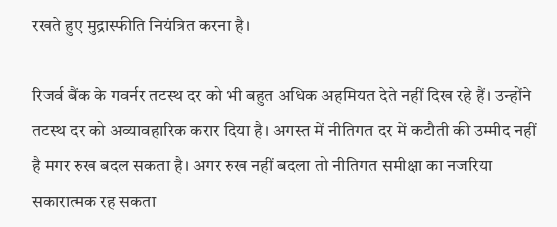रखते हुए मुद्रास्फीति नियंत्रित करना है।

रिजर्व बैंक के गवर्नर तटस्थ दर को भी बहुत अधिक अहमियत देते नहीं दिख रहे हैं। उन्होंने तटस्थ दर को अव्यावहारिक करार दिया है। अगस्त में नीतिगत दर में कटौती की उम्मीद नहीं है मगर रुख बदल सकता है। अगर रुख नहीं बदला तो नीतिगत समीक्षा का नजरिया सकारात्मक रह सकता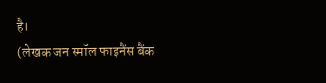है।
(लेखक जन स्मॉल फाइनैंस बैंक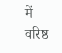में वरिष्ठ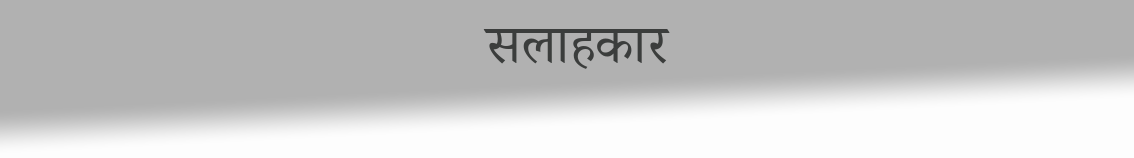सलाहकार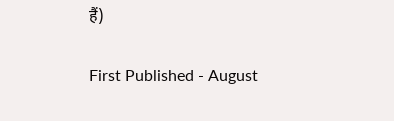हैं)

First Published - August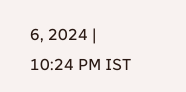6, 2024 | 10:24 PM IST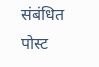संबंधित पोस्ट